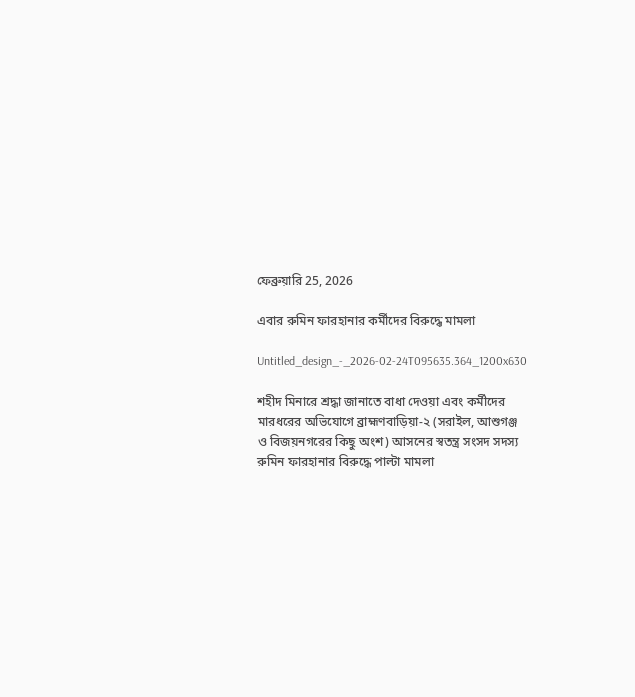ফেব্রুয়ারি 25, 2026

এবার রুমিন ফারহানার কর্মীদের বিরুদ্ধে মামলা

Untitled_design_-_2026-02-24T095635.364_1200x630

শহীদ মিনারে শ্রদ্ধা জানাতে বাধা দেওয়া এবং কর্মীদের মারধরের অভিযোগে ব্রাহ্মণবাড়িয়া-২ (সরাইল, আশুগঞ্জ ও বিজয়নগরের কিছু অংশ) আসনের স্বতন্ত্র সংসদ সদস্য রুমিন ফারহানার বিরুদ্ধে পাল্টা মামলা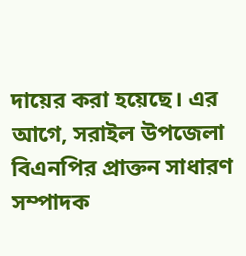দায়ের করা হয়েছে। এর আগে, সরাইল উপজেলা বিএনপির প্রাক্তন সাধারণ সম্পাদক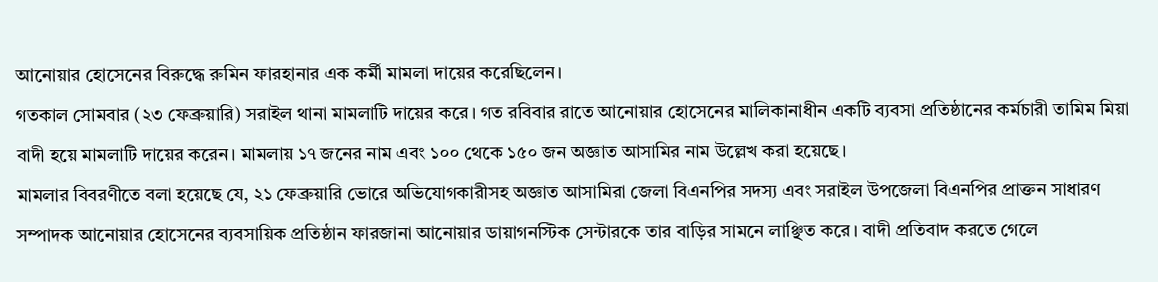আনোয়ার হোসেনের বিরুদ্ধে রুমিন ফারহানার এক কর্মী মামলা দায়ের করেছিলেন।
গতকাল সোমবার (২৩ ফেব্রুয়ারি) সরাইল থানা মামলাটি দায়ের করে। গত রবিবার রাতে আনোয়ার হোসেনের মালিকানাধীন একটি ব্যবসা প্রতিষ্ঠানের কর্মচারী তামিম মিয়া বাদী হয়ে মামলাটি দায়ের করেন। মামলায় ১৭ জনের নাম এবং ১০০ থেকে ১৫০ জন অজ্ঞাত আসামির নাম উল্লেখ করা হয়েছে।
মামলার বিবরণীতে বলা হয়েছে যে, ২১ ফেব্রুয়ারি ভোরে অভিযোগকারীসহ অজ্ঞাত আসামিরা জেলা বিএনপির সদস্য এবং সরাইল উপজেলা বিএনপির প্রাক্তন সাধারণ সম্পাদক আনোয়ার হোসেনের ব্যবসায়িক প্রতিষ্ঠান ফারজানা আনোয়ার ডায়াগনস্টিক সেন্টারকে তার বাড়ির সামনে লাঞ্ছিত করে। বাদী প্রতিবাদ করতে গেলে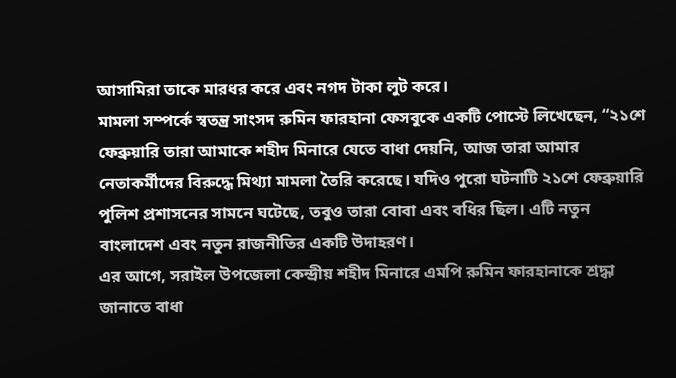আসামিরা তাকে মারধর করে এবং নগদ টাকা লুট করে।
মামলা সম্পর্কে স্বতন্ত্র সাংসদ রুমিন ফারহানা ফেসবুকে একটি পোস্টে লিখেছেন, “২১শে ফেব্রুয়ারি তারা আমাকে শহীদ মিনারে যেতে বাধা দেয়নি, আজ তারা আমার নেতাকর্মীদের বিরুদ্ধে মিথ্যা মামলা তৈরি করেছে। যদিও পুরো ঘটনাটি ২১শে ফেব্রুয়ারি পুলিশ প্রশাসনের সামনে ঘটেছে, তবুও তারা বোবা এবং বধির ছিল। এটি নতুন বাংলাদেশ এবং নতুন রাজনীতির একটি উদাহরণ।
এর আগে, সরাইল উপজেলা কেন্দ্রীয় শহীদ মিনারে এমপি রুমিন ফারহানাকে শ্রদ্ধা জানাতে বাধা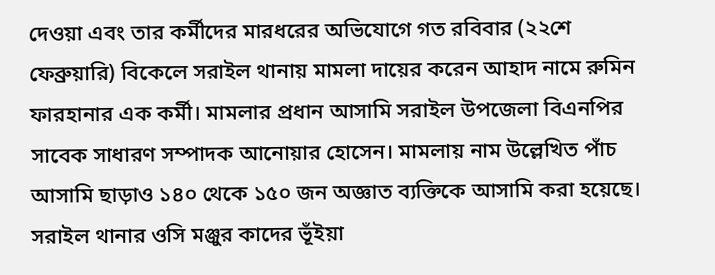দেওয়া এবং তার কর্মীদের মারধরের অভিযোগে গত রবিবার (২২শে ফেব্রুয়ারি) বিকেলে সরাইল থানায় মামলা দায়ের করেন আহাদ নামে রুমিন ফারহানার এক কর্মী। মামলার প্রধান আসামি সরাইল উপজেলা বিএনপির সাবেক সাধারণ সম্পাদক আনোয়ার হোসেন। মামলায় নাম উল্লেখিত পাঁচ আসামি ছাড়াও ১৪০ থেকে ১৫০ জন অজ্ঞাত ব্যক্তিকে আসামি করা হয়েছে।
সরাইল থানার ওসি মঞ্জুর কাদের ভূঁইয়া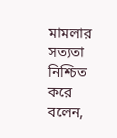মামলার সত্যতা নিশ্চিত করে বলেন,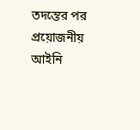তদন্তের পর প্রয়োজনীয় আইনি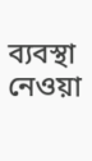ব্যবস্থা নেওয়া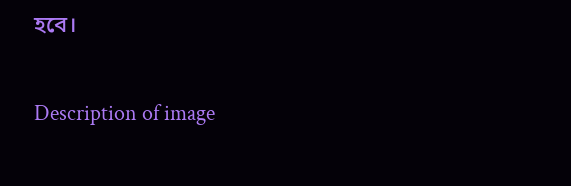হবে।

Description of image